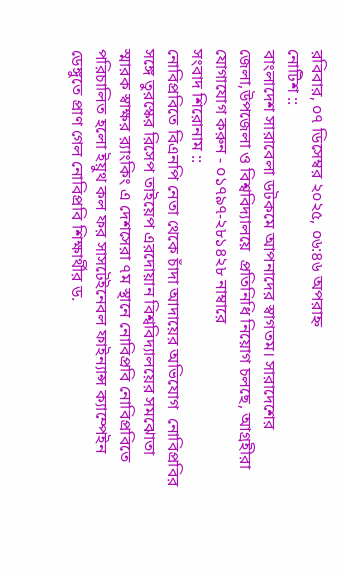রবিবার, ০৭ ডিসেম্বর ২০২৫, ০৬:৪৬ অপরাহ্ন
নোটিশ ::
বাংলাদেশ সারাবেলা ডটকমে আপনাদের স্বাগতম। সারাদেশের জেলা,উপজেলা ও বিশ্ববিদ্যালয়ে  প্রতিনিধি নিয়োগ চলছে, আগ্রহীরা যোগাযোগ করুন - ০১৭৯৭-২৮১৪২৮ নাম্বারে
সংবাদ শিরোনাম ::
নোবিপ্রবিতে বিএনপি নেতা থেকে চাঁদা আদায়ের অভিযোগ  নোবিপ্রবির সঙ্গে তুরস্কের রিসেপ তাইয়েপ এরদোয়ান বিশ্ববিদ্যালয়ের সমঝোতা স্মারক স্বাক্ষর র‍্যাংকিং এ দেশসেরা ৭ম স্থানে নোবিপ্রবি নোবিপ্রবিতে পরিচালিত হলো ইয়ুথ কল ফর সাসটেইনেবল ফাইন্যান্স ক্যাম্পেইন ডেঙ্গুতে প্রাণ গেল নোবিপ্রবি শিক্ষার্থীর ড.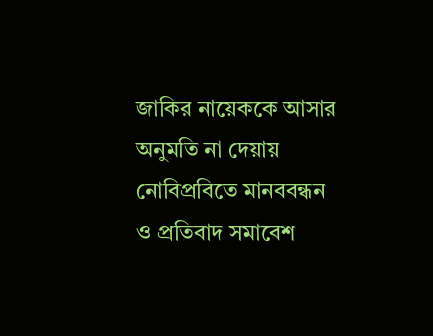জাকির নায়েককে আসার অনুমতি না দেয়ায় নোবিপ্রবিতে মানববন্ধন ও প্রতিবাদ সমাবেশ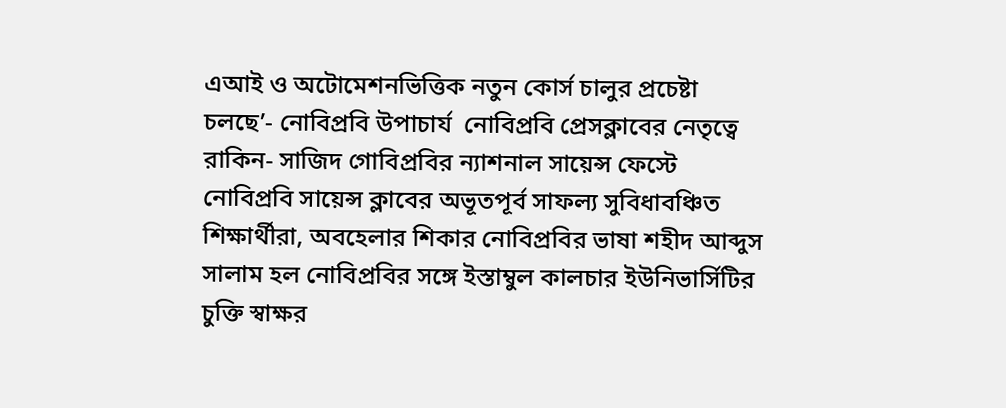এআই ও অটোমেশনভিত্তিক নতুন কোর্স চালুর প্রচেষ্টা চলছে’- নোবিপ্রবি উপাচার্য  নোবিপ্রবি প্রেসক্লাবের নেতৃত্বে রাকিন- সাজিদ গোবিপ্রবির ন্যাশনাল সায়েন্স ফেস্টে নোবিপ্রবি সায়েন্স ক্লাবের অভূতপূর্ব সাফল্য সুবিধাবঞ্চিত শিক্ষার্থীরা, অবহেলার শিকার নোবিপ্রবির ভাষা শহীদ আব্দুস সালাম হল নোবিপ্রবির সঙ্গে ইস্তাম্বুল কালচার ইউনিভার্সিটির চুক্তি স্বাক্ষর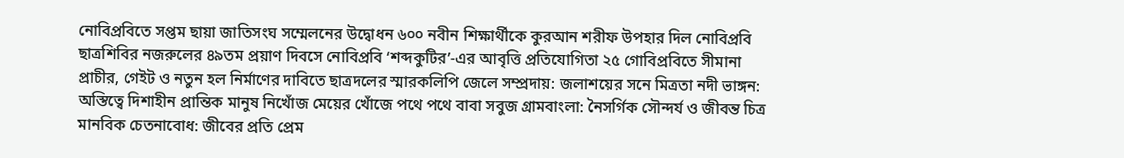নোবিপ্রবিতে সপ্তম ছায়া জাতিসংঘ সম্মেলনের উদ্বোধন ৬০০ নবীন শিক্ষার্থীকে কুরআন শরীফ উপহার দিল নোবিপ্রবি ছাত্রশিবির নজরুলের ৪৯তম প্রয়াণ দিবসে নোবিপ্রবি ‘শব্দকুটির’-এর আবৃত্তি প্রতিযোগিতা ২৫ গোবিপ্রবিতে সীমানা প্রাচীর, গেইট ও নতুন হল নির্মাণের দাবিতে ছাত্রদলের স্মারকলিপি জেলে সম্প্রদায়: জলাশয়ের সনে মিত্রতা নদী ভাঙ্গন: অস্তিত্বে দিশাহীন প্রান্তিক মানুষ নিখোঁজ মেয়ের খোঁজে পথে পথে বাবা সবুজ গ্রামবাংলা: নৈসর্গিক সৌন্দর্য ও জীবন্ত চিত্র মানবিক চেতনাবোধ: জীবের প্রতি প্রেম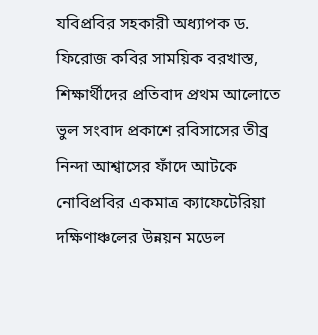যবিপ্রবির সহকারী অধ্যাপক ড. ফিরোজ কবির সাময়িক বরখাস্ত, শিক্ষার্থীদের প্রতিবাদ প্রথম আলোতে ভুল সংবাদ প্রকাশে রবিসাসের তীব্র নিন্দা আশ্বাসের ফাঁদে আটকে নোবিপ্রবির একমাত্র ক্যাফেটেরিয়া দক্ষিণাঞ্চলের উন্নয়ন মডেল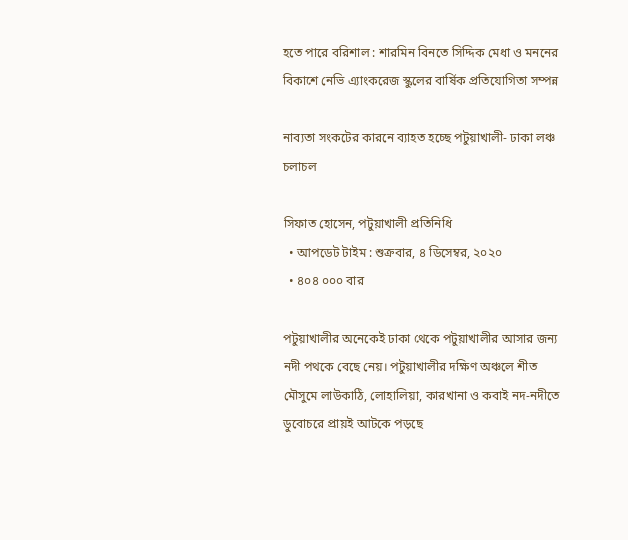হতে পারে বরিশাল : শারমিন বিনতে সিদ্দিক মেধা ও মননের বিকাশে নেভি এ্যাংকরেজ স্কুলের বার্ষিক প্রতিযোগিতা সম্পন্ন

নাব্যতা সংকটের কারনে ব্যাহত হচ্ছে পটুয়াখালী- ঢাকা লঞ্চ চলাচল

সিফাত হোসেন, পটুয়াখালী প্রতিনিধি
  • আপডেট টাইম : শুক্রবার, ৪ ডিসেম্বর, ২০২০
  • ৪০৪ ০০০ বার

পটুয়াখালীর অনেকেই ঢাকা থেকে পটুয়াখালীর আসার জন্য নদী পথকে বেছে নেয়। পটুয়াখালীর দক্ষিণ অঞ্চলে শীত মৌসুমে লাউকাঠি, লোহালিয়া, কারখানা ও কবাই নদ-নদীতে ডুবোচরে প্রায়ই আটকে পড়ছে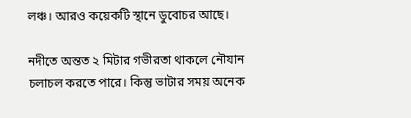লঞ্চ। আরও কয়েকটি স্থানে ডুবোচর আছে।

নদীতে অন্তত ২ মিটার গভীরতা থাকলে নৌযান চলাচল করতে পারে। কিন্তু ভাটার সময় অনেক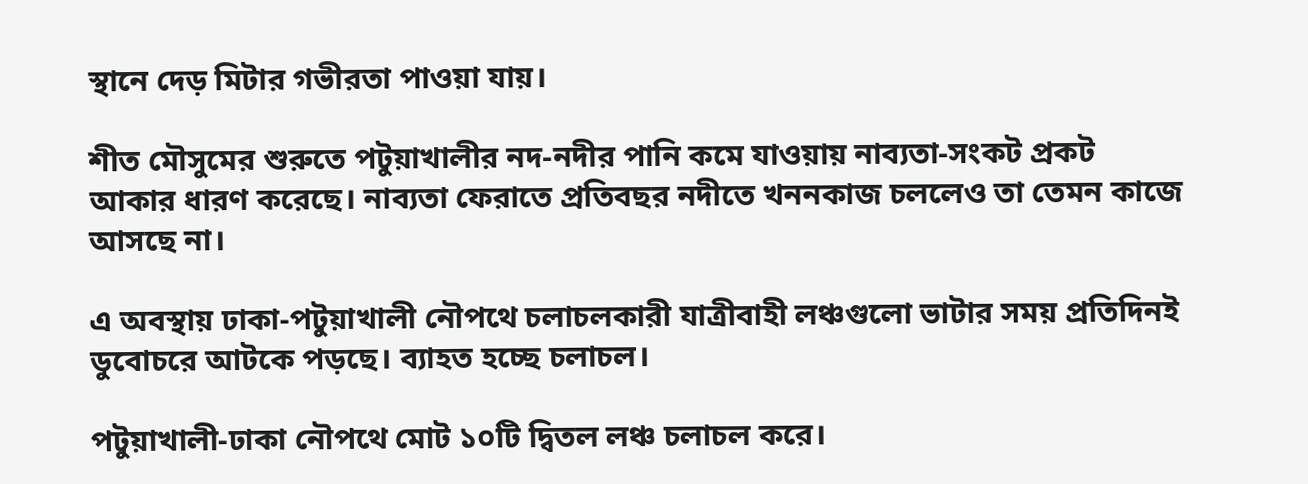স্থানে দেড় মিটার গভীরতা পাওয়া যায়।

শীত মৌসুমের শুরুতে পটুয়াখালীর নদ-নদীর পানি কমে যাওয়ায় নাব্যতা-সংকট প্রকট আকার ধারণ করেছে। নাব্যতা ফেরাতে প্রতিবছর নদীতে খননকাজ চললেও তা তেমন কাজে আসছে না।

এ অবস্থায় ঢাকা-পটুয়াখালী নৌপথে চলাচলকারী যাত্রীবাহী লঞ্চগুলো ভাটার সময় প্রতিদিনই ডুবোচরে আটকে পড়ছে। ব্যাহত হচ্ছে চলাচল।

পটুয়াখালী-ঢাকা নৌপথে মোট ১০টি দ্বিতল লঞ্চ চলাচল করে।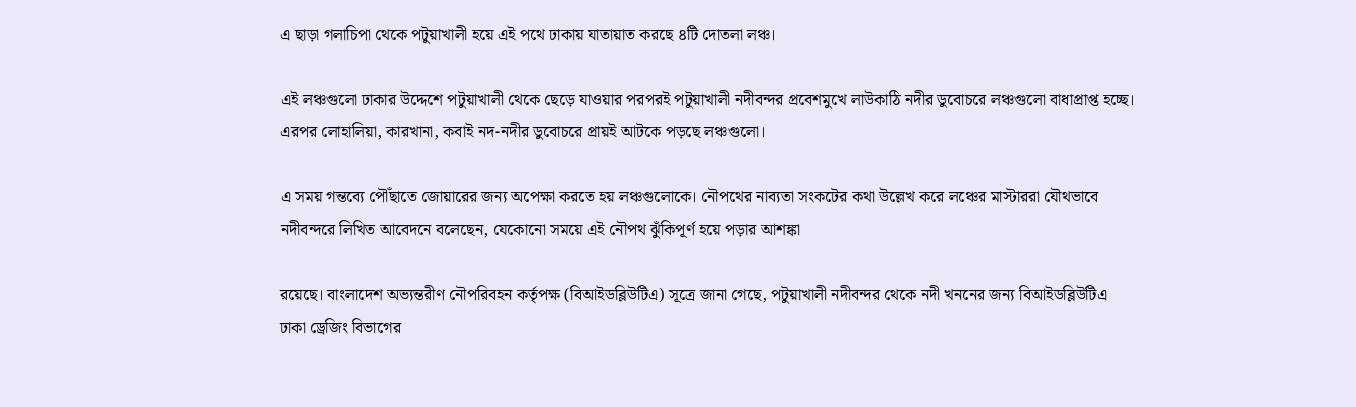এ ছাড়া গলাচিপা থেকে পটুয়াখালী হয়ে এই পথে ঢাকায় যাতায়াত করছে ৪টি দোতলা লঞ্চ।

এই লঞ্চগুলো ঢাকার উদ্দেশে পটুয়াখালী থেকে ছেড়ে যাওয়ার পরপরই পটুয়াখালী নদীবন্দর প্রবেশমুখে লাউকাঠি নদীর ডুবোচরে লঞ্চগুলো বাধাপ্রাপ্ত হচ্ছে। এরপর লোহালিয়া, কারখানা, কবাই নদ-নদীর ডুবোচরে প্রায়ই আটকে পড়ছে লঞ্চগুলো।

এ সময় গন্তব্যে পৌঁছাতে জোয়ারের জন্য অপেক্ষা করতে হয় লঞ্চগুলোকে। নৌপথের নাব্যতা সংকটের কথা উল্লেখ করে লঞ্চের মাস্টাররা যৌথভাবে নদীবন্দরে লিখিত আবেদনে বলেছেন, যেকোনো সময়ে এই নৌপথ ঝুঁকিপূর্ণ হয়ে পড়ার আশঙ্কা

রয়েছে। বাংলাদেশ অভ্যন্তরীণ নৌপরিবহন কর্তৃপক্ষ (বিআইডব্লিউটিএ) সূত্রে জানা গেছে, পটুয়াখালী নদীবন্দর থেকে নদী খননের জন্য বিআইডব্লিউটিএ ঢাকা ড্রেজিং বিভাগের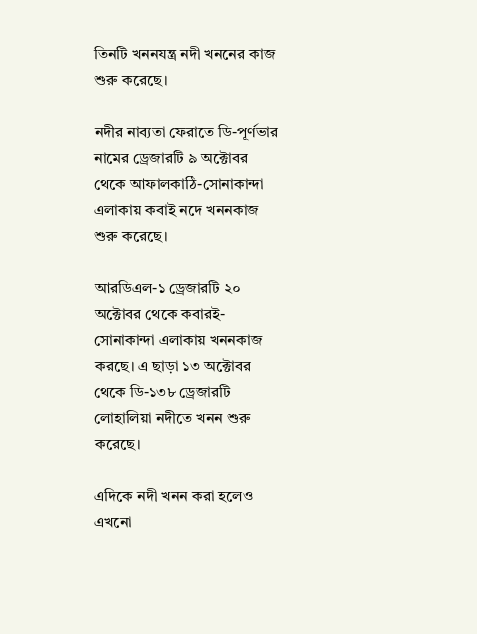তিনটি খননযন্ত্র নদী খননের কাজ শুরু করেছে।

নদীর নাব্যতা ফেরাতে ডি-পূর্ণভার নামের ড্রেজারটি ৯ অক্টোবর থেকে আফালকাঠি-সোনাকান্দা এলাকায় কবাই নদে খননকাজ শুরু করেছে।

আরডিএল-১ ড্রেজারটি ২০ অক্টোবর থেকে কবারই-সোনাকান্দা এলাকায় খননকাজ করছে। এ ছাড়া ১৩ অক্টোবর থেকে ডি-১৩৮ ড্রেজারটি লোহালিয়া নদীতে খনন শুরু করেছে।

এদিকে নদী খনন করা হলেও এখনো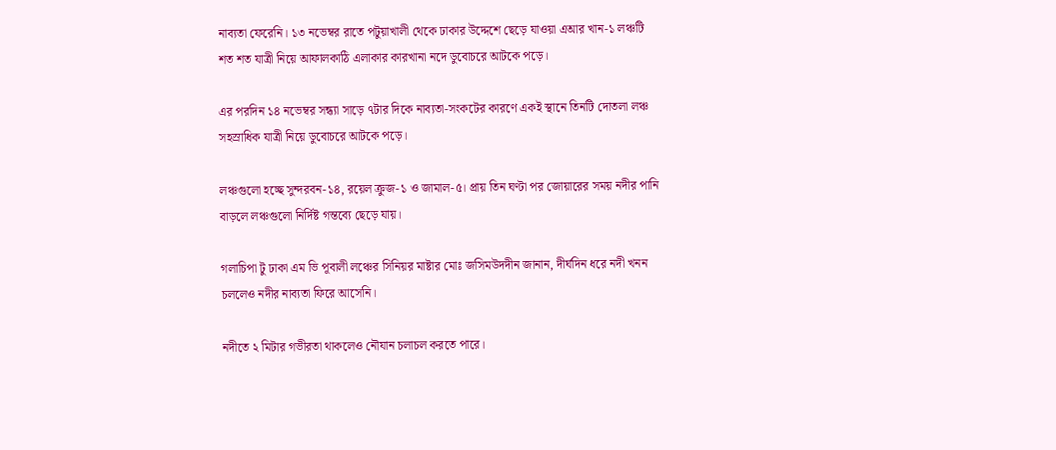নাব্যতা ফেরেনি। ১৩ নভেম্বর রাতে পটুয়াখালী থেকে ঢাকার উদ্দেশে ছেড়ে যাওয়া এআর খান-১ লঞ্চটি শত শত যাত্রী নিয়ে আফালকাঠি এলাকার কারখানা নদে ডুবোচরে আটকে পড়ে।

এর পরদিন ১৪ নভেম্বর সন্ধ্যা সাড়ে ৭টার দিকে নাব্যতা-সংকটের কারণে একই স্থানে তিনটি দোতলা লঞ্চ সহস্রাধিক যাত্রী নিয়ে ডুবোচরে আটকে পড়ে।

লঞ্চগুলো হচ্ছে সুন্দরবন-১৪, রয়েল ক্রুজ-১ ও জামাল-৫। প্রায় তিন ঘণ্টা পর জোয়ারের সময় নদীর পানি বাড়লে লঞ্চগুলো নির্দিষ্ট গন্তব্যে ছেড়ে যায়।

গলাচিপা টু ঢাকা এম ভি পূবালী লঞ্চের সিনিয়র মাষ্টার মোঃ জসিমউদদীন জানান, দীর্ঘদিন ধরে নদী খনন চললেও নদীর নাব্যতা ফিরে আসেনি।

নদীতে ২ মিটার গভীরতা থাকলেও নৌযান চলাচল করতে পারে।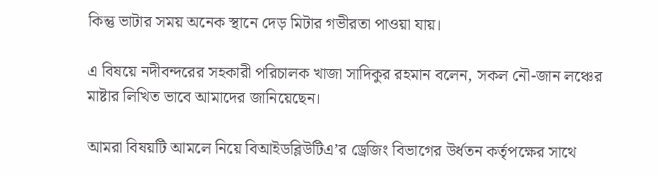কিন্তু ভাটার সময় অনেক স্থানে দেড় মিটার গভীরতা পাওয়া যায়।

এ বিষয়ে নদীবন্দরের সহকারী পরিচালক খাজা সাদিকুর রহমান বলেন, সকল নৌ-জান লঞ্চের মাষ্টার লিখিত ভাবে আমাদের জানিয়েছেন।

আমরা বিষয়টি আমলে নিয়ে বিআইডব্লিউটিএ’র ড্রেজিং বিভাগের উর্ধতন কর্তৃপক্ষের সাথে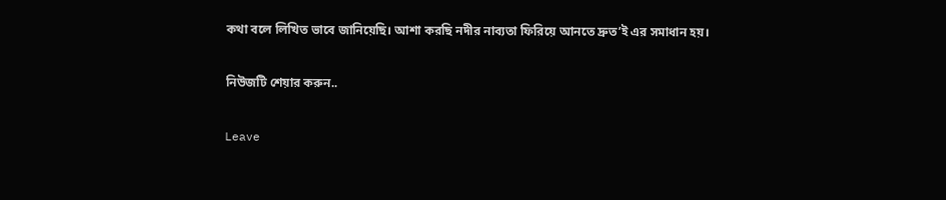কথা বলে লিখিত ভাবে জানিয়েছি। আশা করছি নদীর নাব্যতা ফিরিয়ে আনতে দ্রুত’ই এর সমাধান হয়।

নিউজটি শেয়ার করুন..

Leave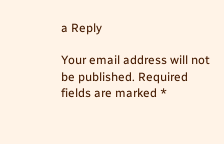a Reply

Your email address will not be published. Required fields are marked *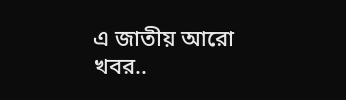এ জাতীয় আরো খবর..